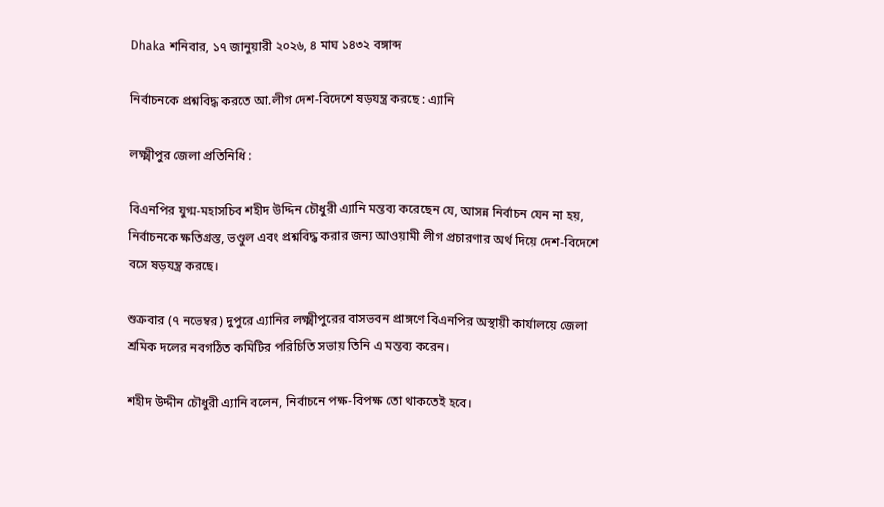Dhaka শনিবার, ১৭ জানুয়ারী ২০২৬, ৪ মাঘ ১৪৩২ বঙ্গাব্দ

নির্বাচনকে প্রশ্নবিদ্ধ করতে আ.লীগ দেশ-বিদেশে ষড়যন্ত্র করছে : এ্যানি

লক্ষ্মীপুর জেলা প্রতিনিধি :

বিএনপির যুগ্ম-মহাসচিব শহীদ উদ্দিন চৌধুরী এ্যানি মন্তব্য করেছেন যে, আসন্ন নির্বাচন যেন না হয়, নির্বাচনকে ক্ষতিগ্রস্ত, ভণ্ডুল এবং প্রশ্নবিদ্ধ করার জন্য আওয়ামী লীগ প্রচারণার অর্থ দিয়ে দেশ-বিদেশে বসে ষড়যন্ত্র করছে।

শুক্রবার (৭ নভেম্বর) দুপুরে এ্যানির লক্ষ্মীপুরের বাসভবন প্রাঙ্গণে বিএনপির অস্থায়ী কার্যালয়ে জেলা শ্রমিক দলের নবগঠিত কমিটির পরিচিতি সভায় তিনি এ মন্তব্য করেন।

শহীদ উদ্দীন চৌধুরী এ্যানি বলেন, নির্বাচনে পক্ষ-বিপক্ষ তো থাকতেই হবে।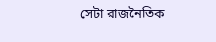সেটা রাজনৈতিক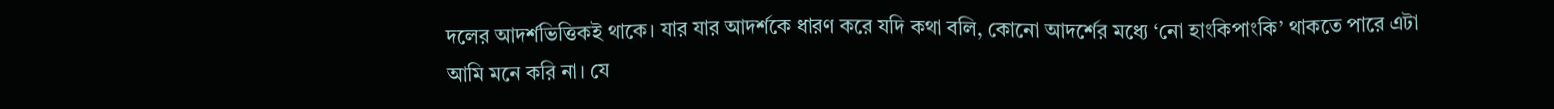দলের আদর্শভিত্তিকই থাকে। যার যার আদর্শকে ধারণ করে যদি কথা বলি, কোনো আদর্শের মধ্যে ‘নো হাংকিপাংকি’ থাকতে পারে এটা আমি মনে করি না। যে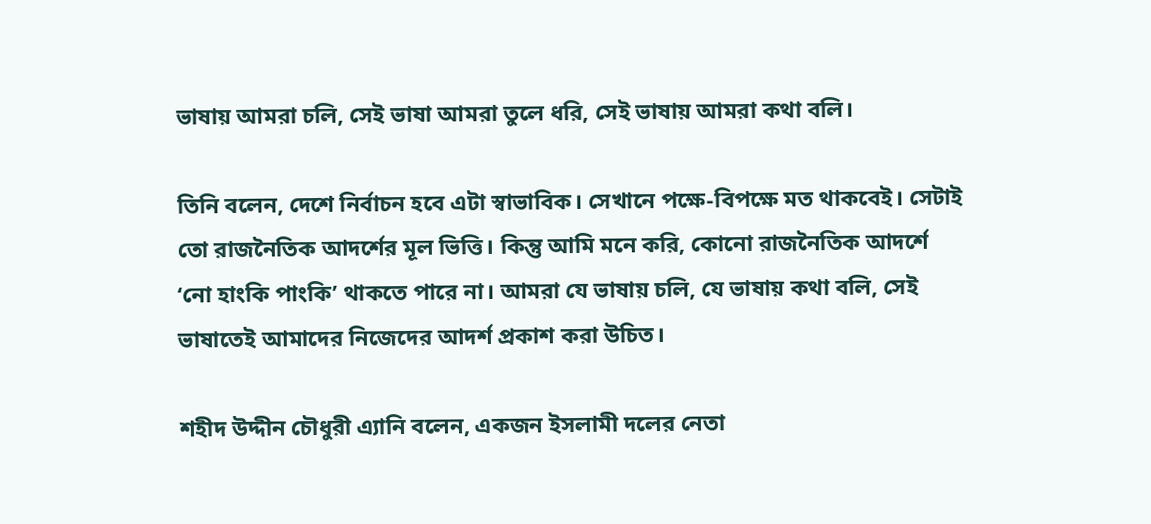ভাষায় আমরা চলি, সেই ভাষা আমরা তুলে ধরি, সেই ভাষায় আমরা কথা বলি।

তিনি বলেন, দেশে নির্বাচন হবে এটা স্বাভাবিক। সেখানে পক্ষে-বিপক্ষে মত থাকবেই। সেটাই তো রাজনৈতিক আদর্শের মূল ভিত্তি। কিন্তু আমি মনে করি, কোনো রাজনৈতিক আদর্শে ‘নো হাংকি পাংকি’ থাকতে পারে না। আমরা যে ভাষায় চলি, যে ভাষায় কথা বলি, সেই ভাষাতেই আমাদের নিজেদের আদর্শ প্রকাশ করা উচিত।

শহীদ উদ্দীন চৌধুরী এ্যানি বলেন, একজন ইসলামী দলের নেতা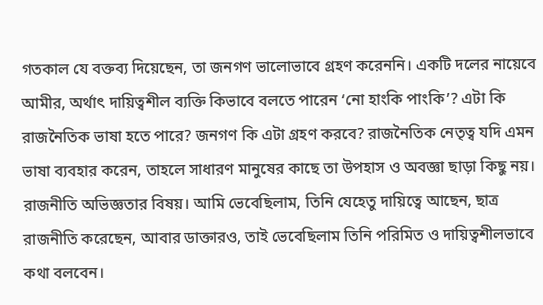গতকাল যে বক্তব্য দিয়েছেন, তা জনগণ ভালোভাবে গ্রহণ করেননি। একটি দলের নায়েবে আমীর, অর্থাৎ দায়িত্বশীল ব্যক্তি কিভাবে বলতে পারেন ‘নো হাংকি পাংকি’? এটা কি রাজনৈতিক ভাষা হতে পারে? জনগণ কি এটা গ্রহণ করবে? রাজনৈতিক নেতৃত্ব যদি এমন ভাষা ব্যবহার করেন, তাহলে সাধারণ মানুষের কাছে তা উপহাস ও অবজ্ঞা ছাড়া কিছু নয়। রাজনীতি অভিজ্ঞতার বিষয়। আমি ভেবেছিলাম, তিনি যেহেতু দায়িত্বে আছেন, ছাত্র রাজনীতি করেছেন, আবার ডাক্তারও, তাই ভেবেছিলাম তিনি পরিমিত ও দায়িত্বশীলভাবে কথা বলবেন।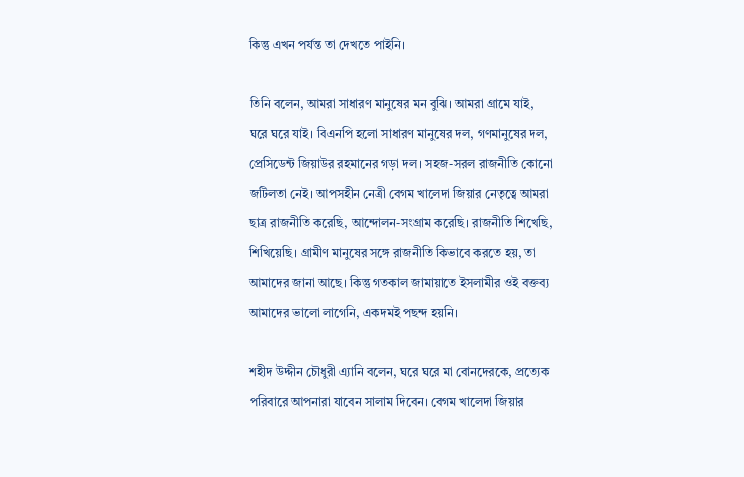কিন্তু এখন পর্যন্ত তা দেখতে পাইনি।

তিনি বলেন, আমরা সাধারণ মানুষের মন বুঝি। আমরা গ্রামে যাই, ঘরে ঘরে যাই। বিএনপি হলো সাধারণ মানুষের দল, গণমানুষের দল, প্রেসিডেন্ট জিয়াউর রহমানের গড়া দল। সহজ-সরল রাজনীতি কোনো জটিলতা নেই। আপসহীন নেত্রী বেগম খালেদা জিয়ার নেতৃত্বে আমরা ছাত্র রাজনীতি করেছি, আন্দোলন-সংগ্রাম করেছি। রাজনীতি শিখেছি, শিখিয়েছি। গ্রামীণ মানুষের সঙ্গে রাজনীতি কিভাবে করতে হয়, তা আমাদের জানা আছে। কিন্তু গতকাল জামায়াতে ইসলামীর ওই বক্তব্য আমাদের ভালো লাগেনি, একদমই পছন্দ হয়নি।

শহীদ উদ্দীন চৌধুরী এ্যানি বলেন, ঘরে ঘরে মা বোনদেরকে, প্রত্যেক পরিবারে আপনারা যাবেন সালাম দিবেন। বেগম খালেদা জিয়ার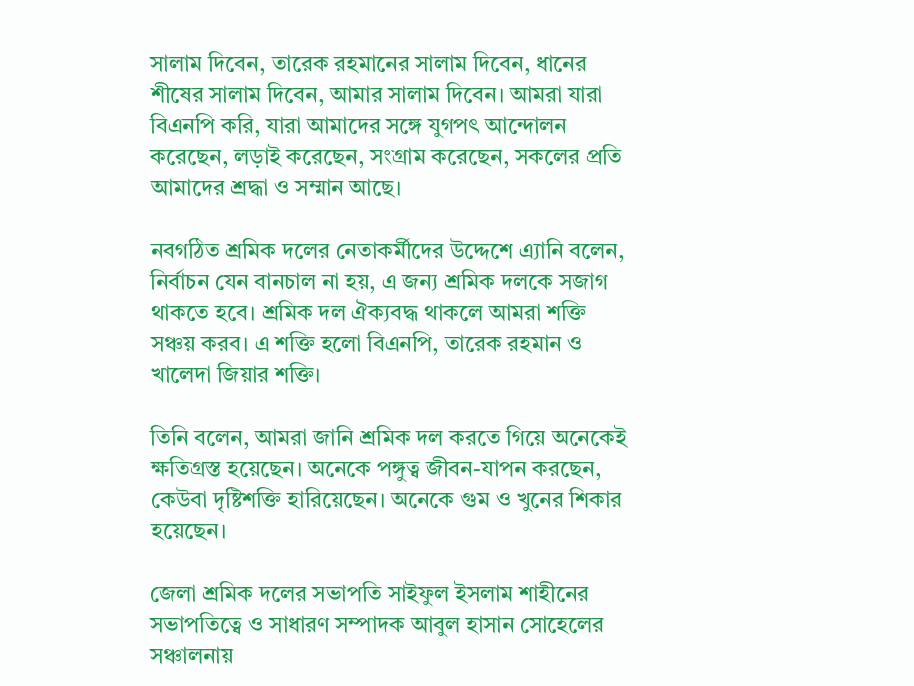সালাম দিবেন, তারেক রহমানের সালাম দিবেন, ধানের শীষের সালাম দিবেন, আমার সালাম দিবেন। আমরা যারা বিএনপি করি, যারা আমাদের সঙ্গে যুগপৎ আন্দোলন করেছেন, লড়াই করেছেন, সংগ্রাম করেছেন, সকলের প্রতি আমাদের শ্রদ্ধা ও সম্মান আছে।

নবগঠিত শ্রমিক দলের নেতাকর্মীদের উদ্দেশে এ্যানি বলেন, নির্বাচন যেন বানচাল না হয়, এ জন্য শ্রমিক দলকে সজাগ থাকতে হবে। শ্রমিক দল ঐক্যবদ্ধ থাকলে আমরা শক্তি সঞ্চয় করব। এ শক্তি হলো বিএনপি, তারেক রহমান ও খালেদা জিয়ার শক্তি।

তিনি বলেন, আমরা জানি শ্রমিক দল করতে গিয়ে অনেকেই ক্ষতিগ্রস্ত হয়েছেন। অনেকে পঙ্গুত্ব জীবন-যাপন করছেন, কেউবা দৃষ্টিশক্তি হারিয়েছেন। অনেকে গুম ও খুনের শিকার হয়েছেন।

জেলা শ্রমিক দলের সভাপতি সাইফুল ইসলাম শাহীনের সভাপতিত্বে ও সাধারণ সম্পাদক আবুল হাসান সোহেলের সঞ্চালনায়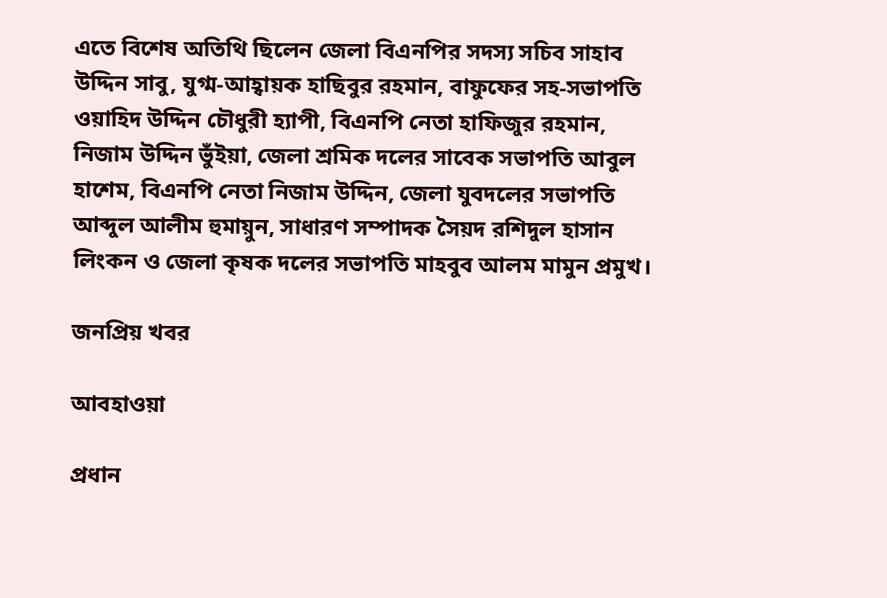এতে বিশেষ অতিথি ছিলেন জেলা বিএনপির সদস্য সচিব সাহাব উদ্দিন সাবু, যুগ্ম-আহ্বায়ক হাছিবুর রহমান, বাফুফের সহ-সভাপতি ওয়াহিদ উদ্দিন চৌধুরী হ্যাপী, বিএনপি নেতা হাফিজুর রহমান, নিজাম উদ্দিন ভুঁইয়া, জেলা শ্রমিক দলের সাবেক সভাপতি আবুল হাশেম, বিএনপি নেতা নিজাম উদ্দিন, জেলা যুবদলের সভাপতি আব্দুল আলীম হুমায়ুন, সাধারণ সম্পাদক সৈয়দ রশিদুল হাসান লিংকন ও জেলা কৃষক দলের সভাপতি মাহবুব আলম মামুন প্রমুখ।

জনপ্রিয় খবর

আবহাওয়া

প্রধান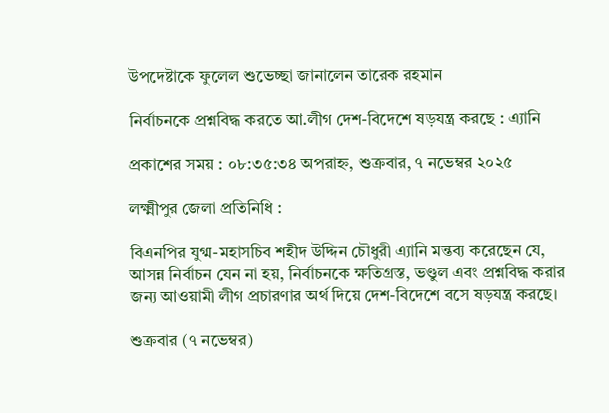উপদেষ্টাকে ফুলেল শুভেচ্ছা জানালেন তারেক রহমান

নির্বাচনকে প্রশ্নবিদ্ধ করতে আ.লীগ দেশ-বিদেশে ষড়যন্ত্র করছে : এ্যানি

প্রকাশের সময় : ০৮:৩৫:৩৪ অপরাহ্ন, শুক্রবার, ৭ নভেম্বর ২০২৫

লক্ষ্মীপুর জেলা প্রতিনিধি :

বিএনপির যুগ্ম-মহাসচিব শহীদ উদ্দিন চৌধুরী এ্যানি মন্তব্য করেছেন যে, আসন্ন নির্বাচন যেন না হয়, নির্বাচনকে ক্ষতিগ্রস্ত, ভণ্ডুল এবং প্রশ্নবিদ্ধ করার জন্য আওয়ামী লীগ প্রচারণার অর্থ দিয়ে দেশ-বিদেশে বসে ষড়যন্ত্র করছে।

শুক্রবার (৭ নভেম্বর)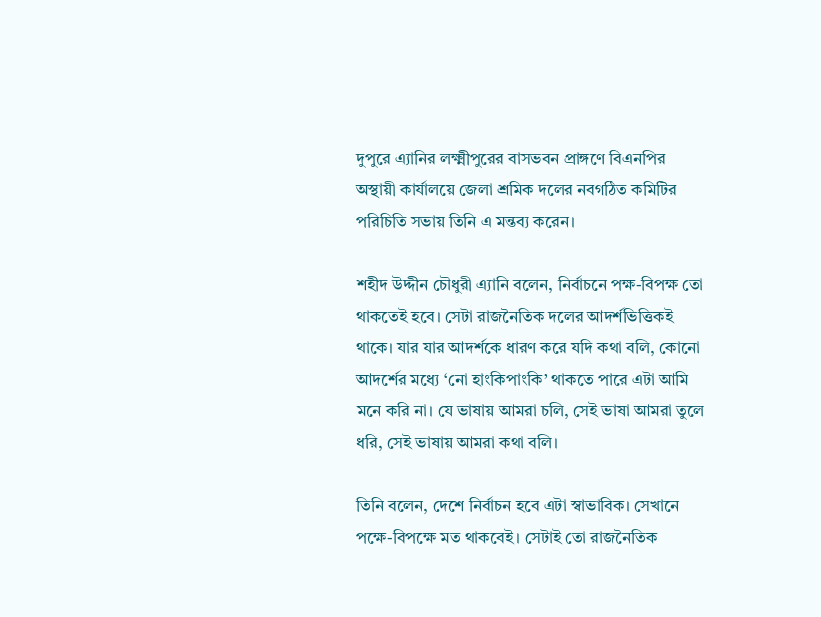দুপুরে এ্যানির লক্ষ্মীপুরের বাসভবন প্রাঙ্গণে বিএনপির অস্থায়ী কার্যালয়ে জেলা শ্রমিক দলের নবগঠিত কমিটির পরিচিতি সভায় তিনি এ মন্তব্য করেন।

শহীদ উদ্দীন চৌধুরী এ্যানি বলেন, নির্বাচনে পক্ষ-বিপক্ষ তো থাকতেই হবে। সেটা রাজনৈতিক দলের আদর্শভিত্তিকই থাকে। যার যার আদর্শকে ধারণ করে যদি কথা বলি, কোনো আদর্শের মধ্যে ‘নো হাংকিপাংকি’ থাকতে পারে এটা আমি মনে করি না। যে ভাষায় আমরা চলি, সেই ভাষা আমরা তুলে ধরি, সেই ভাষায় আমরা কথা বলি।

তিনি বলেন, দেশে নির্বাচন হবে এটা স্বাভাবিক। সেখানে পক্ষে-বিপক্ষে মত থাকবেই। সেটাই তো রাজনৈতিক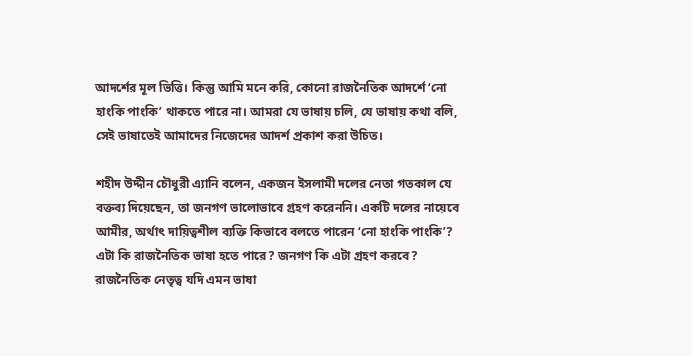আদর্শের মূল ভিত্তি। কিন্তু আমি মনে করি, কোনো রাজনৈতিক আদর্শে ‘নো হাংকি পাংকি’ থাকতে পারে না। আমরা যে ভাষায় চলি, যে ভাষায় কথা বলি, সেই ভাষাতেই আমাদের নিজেদের আদর্শ প্রকাশ করা উচিত।

শহীদ উদ্দীন চৌধুরী এ্যানি বলেন, একজন ইসলামী দলের নেতা গতকাল যে বক্তব্য দিয়েছেন, তা জনগণ ভালোভাবে গ্রহণ করেননি। একটি দলের নায়েবে আমীর, অর্থাৎ দায়িত্বশীল ব্যক্তি কিভাবে বলতে পারেন ‘নো হাংকি পাংকি’? এটা কি রাজনৈতিক ভাষা হতে পারে? জনগণ কি এটা গ্রহণ করবে? রাজনৈতিক নেতৃত্ব যদি এমন ভাষা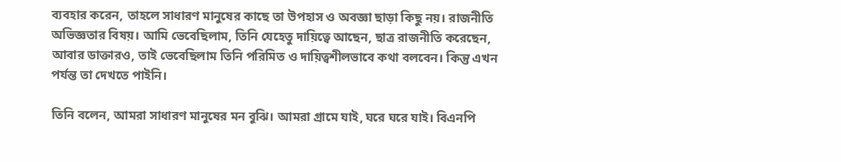ব্যবহার করেন, তাহলে সাধারণ মানুষের কাছে তা উপহাস ও অবজ্ঞা ছাড়া কিছু নয়। রাজনীতি অভিজ্ঞতার বিষয়। আমি ভেবেছিলাম, তিনি যেহেতু দায়িত্বে আছেন, ছাত্র রাজনীতি করেছেন, আবার ডাক্তারও, তাই ভেবেছিলাম তিনি পরিমিত ও দায়িত্বশীলভাবে কথা বলবেন। কিন্তু এখন পর্যন্ত তা দেখতে পাইনি।

তিনি বলেন, আমরা সাধারণ মানুষের মন বুঝি। আমরা গ্রামে যাই, ঘরে ঘরে যাই। বিএনপি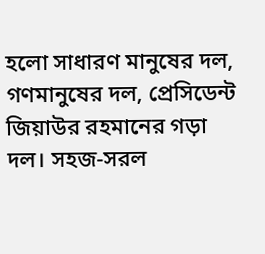হলো সাধারণ মানুষের দল, গণমানুষের দল, প্রেসিডেন্ট জিয়াউর রহমানের গড়া দল। সহজ-সরল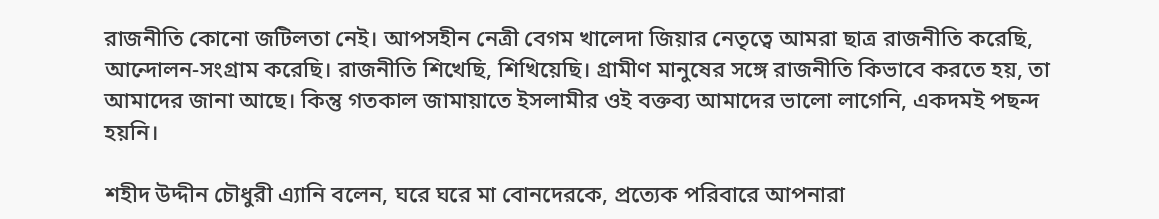রাজনীতি কোনো জটিলতা নেই। আপসহীন নেত্রী বেগম খালেদা জিয়ার নেতৃত্বে আমরা ছাত্র রাজনীতি করেছি, আন্দোলন-সংগ্রাম করেছি। রাজনীতি শিখেছি, শিখিয়েছি। গ্রামীণ মানুষের সঙ্গে রাজনীতি কিভাবে করতে হয়, তা আমাদের জানা আছে। কিন্তু গতকাল জামায়াতে ইসলামীর ওই বক্তব্য আমাদের ভালো লাগেনি, একদমই পছন্দ হয়নি।

শহীদ উদ্দীন চৌধুরী এ্যানি বলেন, ঘরে ঘরে মা বোনদেরকে, প্রত্যেক পরিবারে আপনারা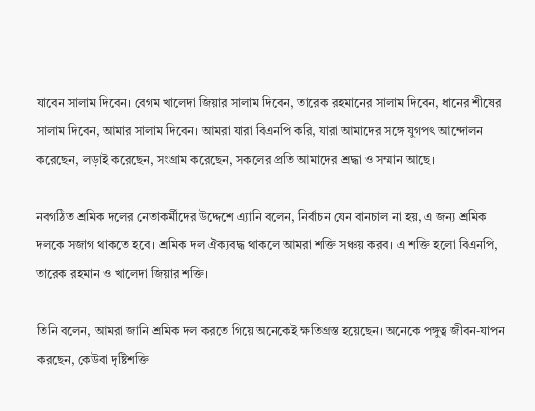যাবেন সালাম দিবেন। বেগম খালেদা জিয়ার সালাম দিবেন, তারেক রহমানের সালাম দিবেন, ধানের শীষের সালাম দিবেন, আমার সালাম দিবেন। আমরা যারা বিএনপি করি, যারা আমাদের সঙ্গে যুগপৎ আন্দোলন করেছেন, লড়াই করেছেন, সংগ্রাম করেছেন, সকলের প্রতি আমাদের শ্রদ্ধা ও সম্মান আছে।

নবগঠিত শ্রমিক দলের নেতাকর্মীদের উদ্দেশে এ্যানি বলেন, নির্বাচন যেন বানচাল না হয়, এ জন্য শ্রমিক দলকে সজাগ থাকতে হবে। শ্রমিক দল ঐক্যবদ্ধ থাকলে আমরা শক্তি সঞ্চয় করব। এ শক্তি হলো বিএনপি, তারেক রহমান ও খালেদা জিয়ার শক্তি।

তিনি বলেন, আমরা জানি শ্রমিক দল করতে গিয়ে অনেকেই ক্ষতিগ্রস্ত হয়েছেন। অনেকে পঙ্গুত্ব জীবন-যাপন করছেন, কেউবা দৃষ্টিশক্তি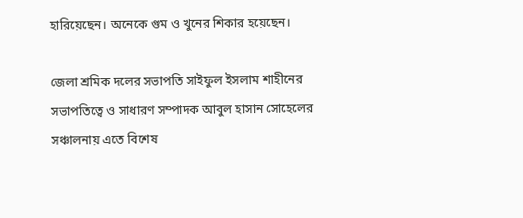হারিয়েছেন। অনেকে গুম ও খুনের শিকার হয়েছেন।

জেলা শ্রমিক দলের সভাপতি সাইফুল ইসলাম শাহীনের সভাপতিত্বে ও সাধারণ সম্পাদক আবুল হাসান সোহেলের সঞ্চালনায় এতে বিশেষ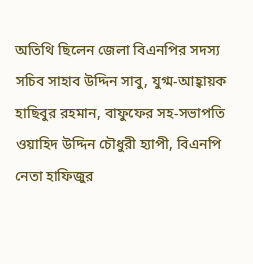অতিথি ছিলেন জেলা বিএনপির সদস্য সচিব সাহাব উদ্দিন সাবু, যুগ্ম-আহ্বায়ক হাছিবুর রহমান, বাফুফের সহ-সভাপতি ওয়াহিদ উদ্দিন চৌধুরী হ্যাপী, বিএনপি নেতা হাফিজুর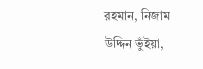রহমান, নিজাম উদ্দিন ভুঁইয়া,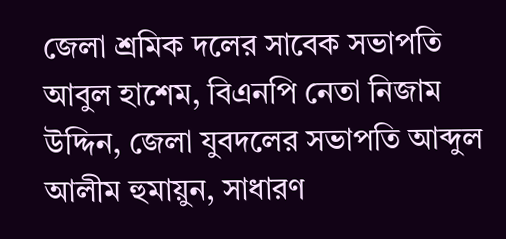জেলা শ্রমিক দলের সাবেক সভাপতি আবুল হাশেম, বিএনপি নেতা নিজাম উদ্দিন, জেলা যুবদলের সভাপতি আব্দুল আলীম হুমায়ুন, সাধারণ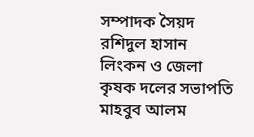সম্পাদক সৈয়দ রশিদুল হাসান লিংকন ও জেলা কৃষক দলের সভাপতি মাহবুব আলম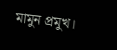মামুন প্রমুখ।